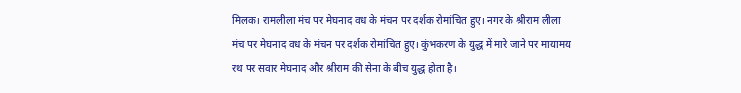मिलक। रामलीला मंच पर मेघनाद वध के मंचन पर दर्शक रोमांचित हुए। नगर के श्रीराम लीला मंच पर मेघनाद वध के मंचन पर दर्शक रोमांचित हुए। कुंभकरण के युद्ध में मारे जाने पर मायामय रथ पर सवार मेघनाद और श्रीराम की सेना के बीच युद्ध होता है।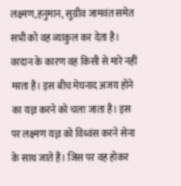लक्ष्मण,हनुमान, सुग्रीव जामवंत समेत सभी को वह व्याकुल कर देता है। वरदान के कारण वह किसी से मारे नहीं मरता है। इस बीच मेघनाद अजय होने का यज्ञ करने को चला जाता है। इस पर लक्ष्मण यज्ञ को विध्वंस करने सेना के साथ जाते हैं। जिस पर वह होकर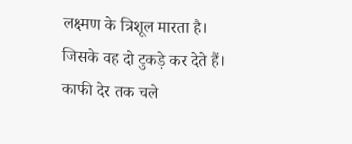लक्ष्मण के त्रिशूल मारता है। जिसके वह दो टुकड़े कर देते हैं। काफी देर तक चले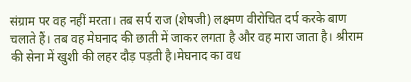संग्राम पर वह नहीं मरता। तब सर्प राज (शेषजी) लक्ष्मण वीरोचित दर्प करके बाण चलाते हैं। तब वह मेघनाद की छाती में जाकर लगता है और वह मारा जाता है। श्रीराम की सेना में खुशी की लहर दौड़ पड़ती है।मेघनाद का वध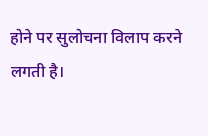होने पर सुलोचना विलाप करने लगती है।